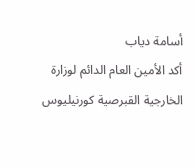أسامة دياب
أكد الأمين العام الدائم لوزارة الخارجية القبرصية كورنيليوس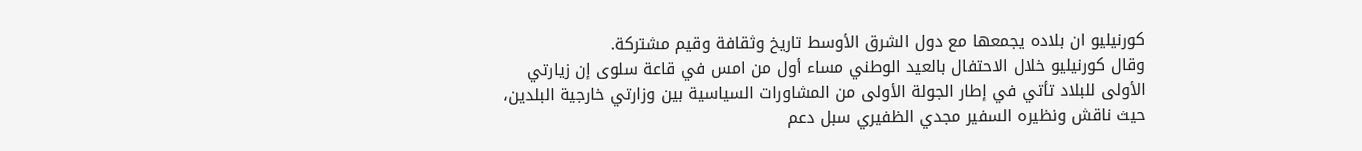كورنيليو ان بلاده يجمعها مع دول الشرق الأوسط تاريخ وثقافة وقيم مشتركة.
وقال كورنيليو خلال الاحتفال بالعيد الوطني مساء أول من امس في قاعة سلوى إن زيارتي الأولى للبلاد تأتي في إطار الجولة الأولى من المشاورات السياسية بين وزارتي خارجية البلدين، حيث ناقش ونظيره السفير مجدي الظفيري سبل دعم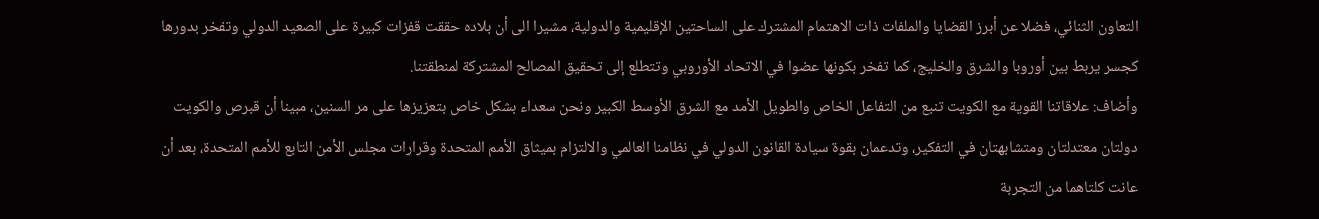التعاون الثنائي، فضلا عن أبرز القضايا والملفات ذات الاهتمام المشترك على الساحتين الإقليمية والدولية، مشيرا الى أن بلاده حققت قفزات كبيرة على الصعيد الدولي وتفخر بدورها كجسر يربط بين أوروبا والشرق والخليج، كما تفخر بكونها عضوا في الاتحاد الأوروبي وتتطلع إلى تحقيق المصالح المشتركة لمنطقتنا.
وأضاف: علاقاتنا القوية مع الكويت تنبع من التفاعل الخاص والطويل الأمد مع الشرق الأوسط الكبير ونحن سعداء بشكل خاص بتعزيزها على مر السنين، مبينا أن قبرص والكويت دولتان معتدلتان ومتشابهتان في التفكير، وتدعمان بقوة سيادة القانون الدولي في نظامنا العالمي والالتزام بميثاق الأمم المتحدة وقرارات مجلس الأمن التابع للأمم المتحدة، بعد أن عانت كلتاهما من التجربة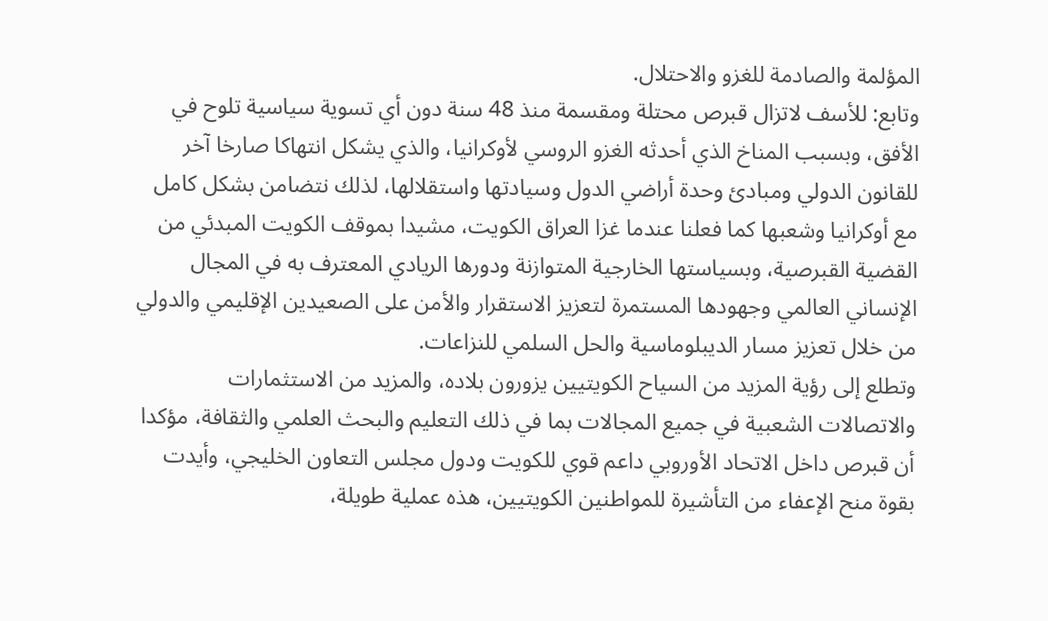المؤلمة والصادمة للغزو والاحتلال.
وتابع: للأسف لاتزال قبرص محتلة ومقسمة منذ 48 سنة دون أي تسوية سياسية تلوح في الأفق، وبسبب المناخ الذي أحدثه الغزو الروسي لأوكرانيا، والذي يشكل انتهاكا صارخا آخر للقانون الدولي ومبادئ وحدة أراضي الدول وسيادتها واستقلالها، لذلك نتضامن بشكل كامل مع أوكرانيا وشعبها كما فعلنا عندما غزا العراق الكويت، مشيدا بموقف الكويت المبدئي من القضية القبرصية، وبسياستها الخارجية المتوازنة ودورها الريادي المعترف به في المجال الإنساني العالمي وجهودها المستمرة لتعزيز الاستقرار والأمن على الصعيدين الإقليمي والدولي من خلال تعزيز مسار الديبلوماسية والحل السلمي للنزاعات.
وتطلع إلى رؤية المزيد من السياح الكويتيين يزورون بلاده، والمزيد من الاستثمارات والاتصالات الشعبية في جميع المجالات بما في ذلك التعليم والبحث العلمي والثقافة، مؤكدا أن قبرص داخل الاتحاد الأوروبي داعم قوي للكويت ودول مجلس التعاون الخليجي، وأيدت بقوة منح الإعفاء من التأشيرة للمواطنين الكويتيين، هذه عملية طويلة،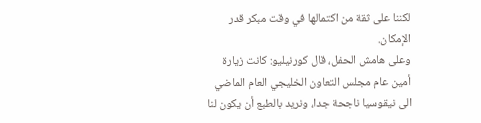لكننا على ثقة من اكتمالها في وقت مبكر قدر الإمكان.
وعلى هامش الحفل، قال كورنيليو: كانت زيارة أمين عام مجلس التعاون الخليجي العام الماضي الى نيقوسيا ناجحة جدا، ونريد بالطبع أن يكون لنا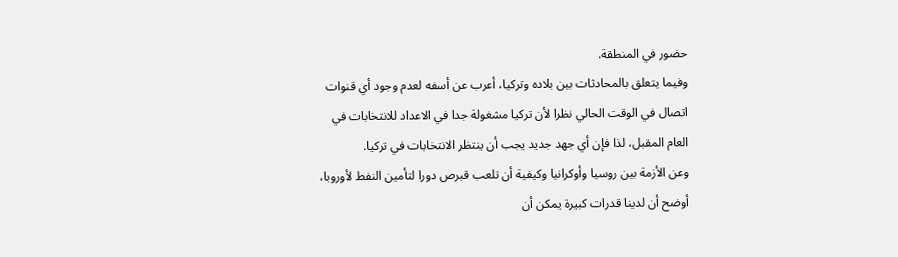حضور في المنطقة.
وفيما يتعلق بالمحادثات بين بلاده وتركيا، أعرب عن أسفه لعدم وجود أي قنوات اتصال في الوقت الحالي نظرا لأن تركيا مشغولة جدا في الاعداد للانتخابات في العام المقبل، لذا فإن أي جهد جديد يجب أن ينتظر الانتخابات في تركيا.
وعن الأزمة بين روسيا وأوكرانيا وكيفية أن تلعب قبرص دورا لتأمين النفط لأوروبا، أوضح أن لدينا قدرات كبيرة يمكن أن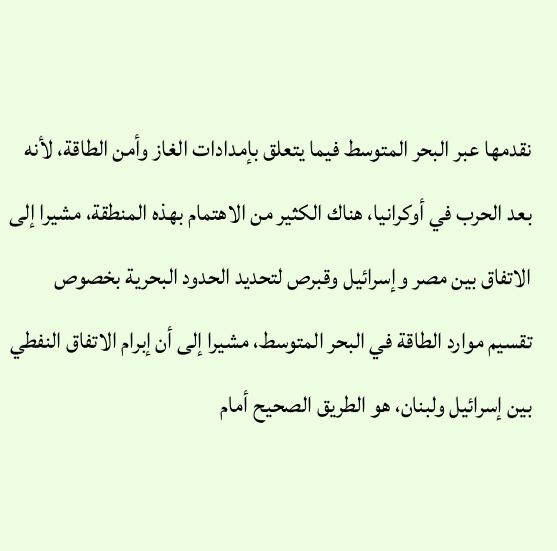نقدمها عبر البحر المتوسط فيما يتعلق بإمدادات الغاز وأمن الطاقة، لأنه بعد الحرب في أوكرانيا، هناك الكثير من الاهتمام بهذه المنطقة، مشيرا إلى الاتفاق بين مصر وإسرائيل وقبرص لتحديد الحدود البحرية بخصوص تقسيم موارد الطاقة في البحر المتوسط، مشيرا إلى أن إبرام الاتفاق النفطي بين إسرائيل ولبنان، هو الطريق الصحيح أمام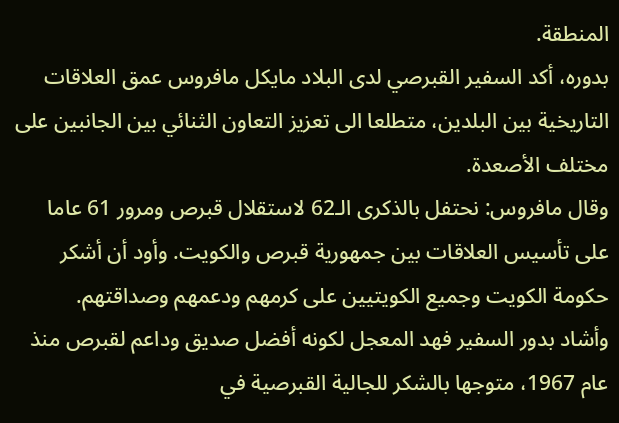المنطقة.
بدوره، أكد السفير القبرصي لدى البلاد مايكل مافروس عمق العلاقات التاريخية بين البلدين، متطلعا الى تعزيز التعاون الثنائي بين الجانبين على مختلف الأصعدة.
وقال مافروس: نحتفل بالذكرى الـ62 لاستقلال قبرص ومرور 61 عاما على تأسيس العلاقات بين جمهورية قبرص والكويت. وأود أن أشكر حكومة الكويت وجميع الكويتيين على كرمهم ودعمهم وصداقتهم.
وأشاد بدور السفير فهد المعجل لكونه أفضل صديق وداعم لقبرص منذ عام 1967، متوجها بالشكر للجالية القبرصية في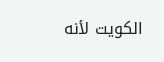الكويت لأنه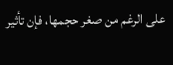على الرغم من صغر حجمها، فإن تأثير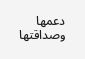دعمها وصداقتها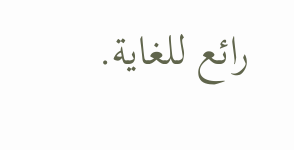رائع للغاية.